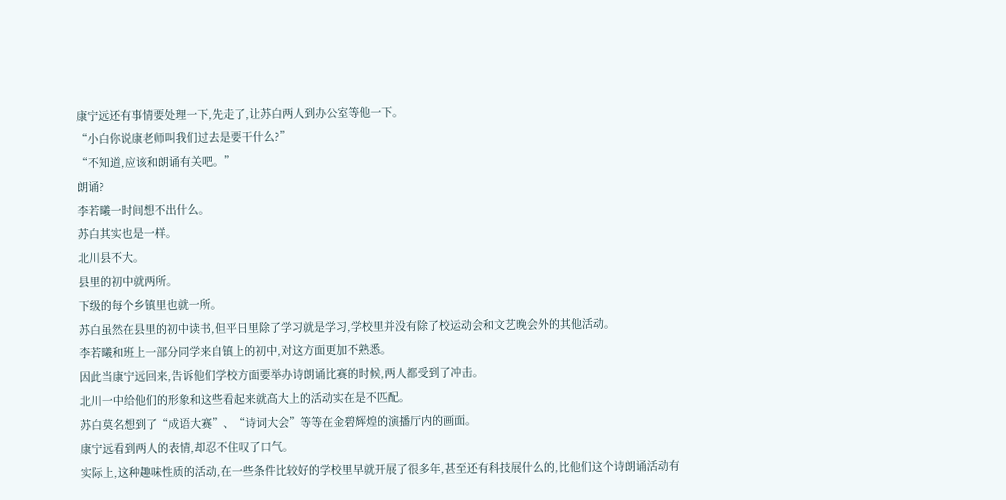康宁远还有事情要处理一下,先走了,让苏白两人到办公室等他一下。
“小白你说康老师叫我们过去是要干什么?”
“不知道,应该和朗诵有关吧。”
朗诵?
李若曦一时间想不出什么。
苏白其实也是一样。
北川县不大。
县里的初中就两所。
下级的每个乡镇里也就一所。
苏白虽然在县里的初中读书,但平日里除了学习就是学习,学校里并没有除了校运动会和文艺晚会外的其他活动。
李若曦和班上一部分同学来自镇上的初中,对这方面更加不熟悉。
因此当康宁远回来,告诉他们学校方面要举办诗朗诵比赛的时候,两人都受到了冲击。
北川一中给他们的形象和这些看起来就高大上的活动实在是不匹配。
苏白莫名想到了“成语大赛”、“诗词大会”等等在金碧辉煌的演播厅内的画面。
康宁远看到两人的表情,却忍不住叹了口气。
实际上,这种趣味性质的活动,在一些条件比较好的学校里早就开展了很多年,甚至还有科技展什么的,比他们这个诗朗诵活动有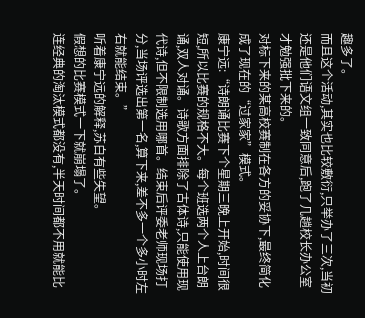趣多了。
而且这个活动,其实也比较敷衍,只举办了三次,当初还是他们语文组一致同意后,跑了几趟校长办公室才勉强批下来的。
对标下来的某高校赛制在各方的妥协下,最终简化成了现在的“过家家”模式。
康宁远:“诗朗诵比赛下个星期三晚上开始,时间很短,所以比赛的规格不大。每个班选两个人上台朗诵,双人对诵。诗歌方面排除了古体诗,只能使用现代诗,但不限制选用哪首。结束后评委老师现场打分,当场评选出第一名,算下来,差不多一个多小时左右就能结束。”
听着康宁远的解释,苏白有些失望。
假想的比赛模式一下就崩塌了。
连经典的淘汰模式都没有,半天时间都不用就能比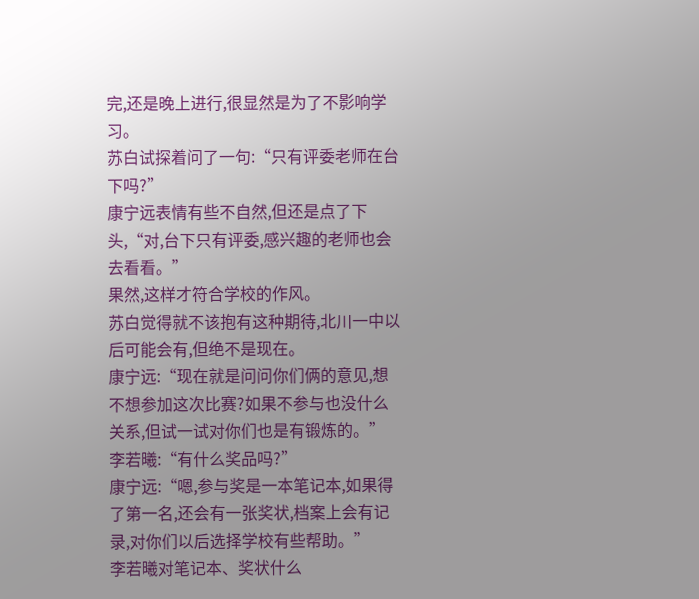完,还是晚上进行,很显然是为了不影响学习。
苏白试探着问了一句:“只有评委老师在台下吗?”
康宁远表情有些不自然,但还是点了下头,“对,台下只有评委,感兴趣的老师也会去看看。”
果然,这样才符合学校的作风。
苏白觉得就不该抱有这种期待,北川一中以后可能会有,但绝不是现在。
康宁远:“现在就是问问你们俩的意见,想不想参加这次比赛?如果不参与也没什么关系,但试一试对你们也是有锻炼的。”
李若曦:“有什么奖品吗?”
康宁远:“嗯,参与奖是一本笔记本,如果得了第一名,还会有一张奖状,档案上会有记录,对你们以后选择学校有些帮助。”
李若曦对笔记本、奖状什么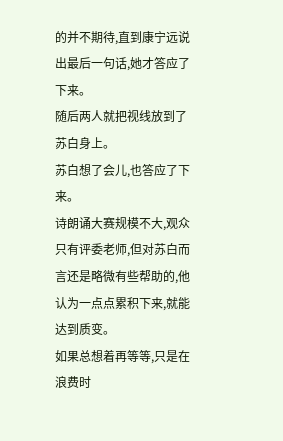的并不期待,直到康宁远说出最后一句话,她才答应了下来。
随后两人就把视线放到了苏白身上。
苏白想了会儿,也答应了下来。
诗朗诵大赛规模不大,观众只有评委老师,但对苏白而言还是略微有些帮助的,他认为一点点累积下来,就能达到质变。
如果总想着再等等,只是在浪费时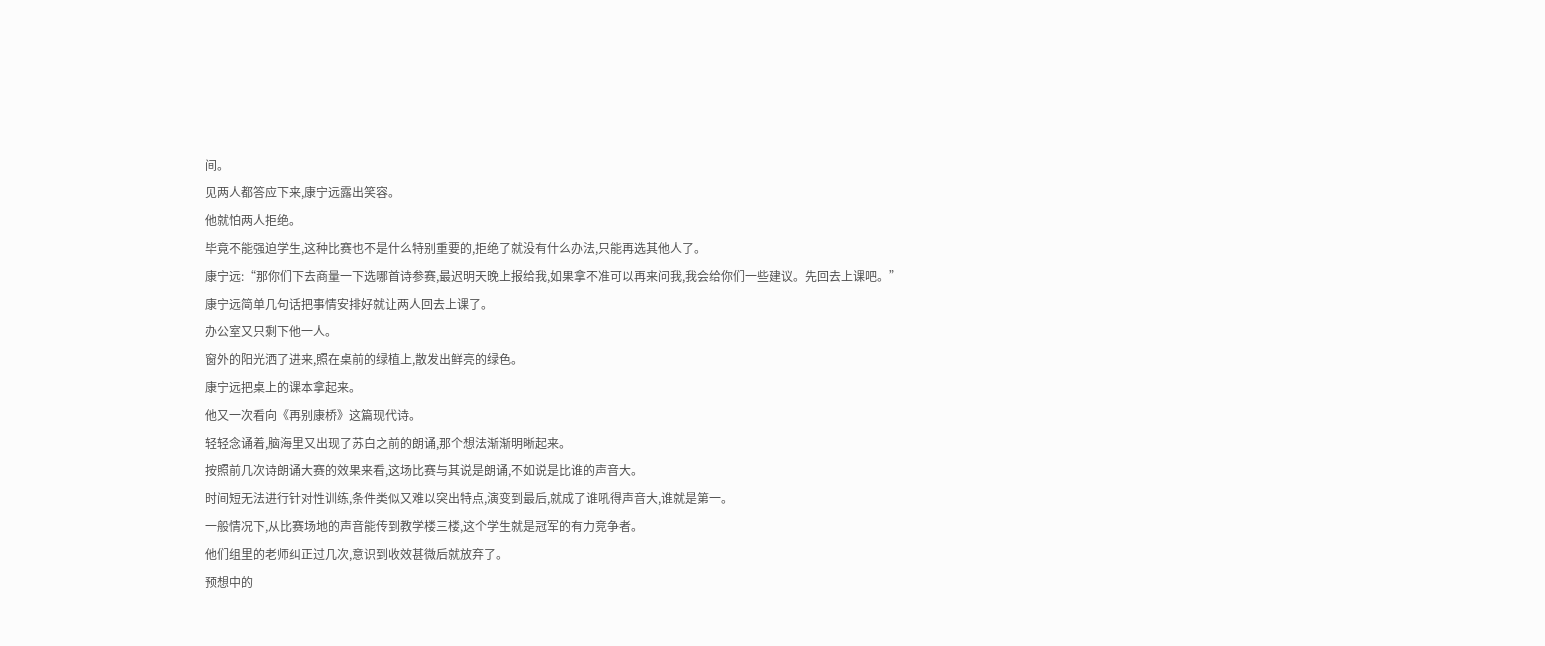间。
见两人都答应下来,康宁远露出笑容。
他就怕两人拒绝。
毕竟不能强迫学生,这种比赛也不是什么特别重要的,拒绝了就没有什么办法,只能再选其他人了。
康宁远:“那你们下去商量一下选哪首诗参赛,最迟明天晚上报给我,如果拿不准可以再来问我,我会给你们一些建议。先回去上课吧。”
康宁远简单几句话把事情安排好就让两人回去上课了。
办公室又只剩下他一人。
窗外的阳光洒了进来,照在桌前的绿植上,散发出鲜亮的绿色。
康宁远把桌上的课本拿起来。
他又一次看向《再别康桥》这篇现代诗。
轻轻念诵着,脑海里又出现了苏白之前的朗诵,那个想法渐渐明晰起来。
按照前几次诗朗诵大赛的效果来看,这场比赛与其说是朗诵,不如说是比谁的声音大。
时间短无法进行针对性训练,条件类似又难以突出特点,演变到最后,就成了谁吼得声音大,谁就是第一。
一般情况下,从比赛场地的声音能传到教学楼三楼,这个学生就是冠军的有力竞争者。
他们组里的老师纠正过几次,意识到收效甚微后就放弃了。
预想中的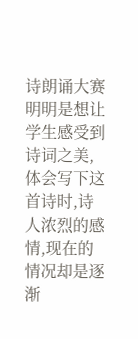诗朗诵大赛明明是想让学生感受到诗词之美,体会写下这首诗时,诗人浓烈的感情,现在的情况却是逐渐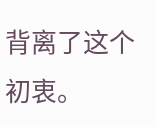背离了这个初衷。